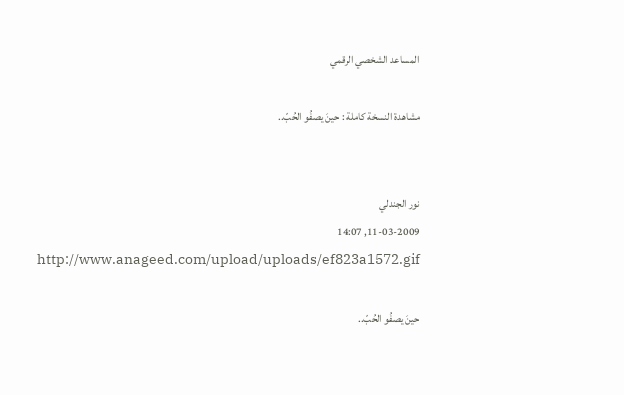المساعد الشخصي الرقمي

مشاهدة النسخة كاملة : حينَ يصفُو الحُبّ..


نور الجندلي
11-03-2009, 14:07
http://www.anageed.com/upload/uploads/ef823a1572.gif

حينَ يصفُو الحُبّ..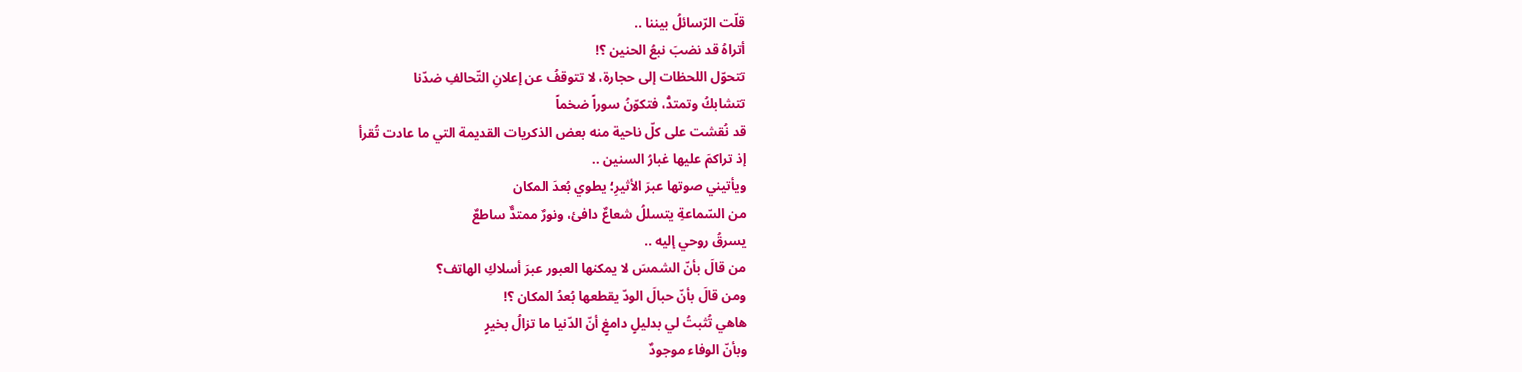قلّت الرّسائلُ بيننا ..
أتراهُ قد نضبَ نبعُ الحنين ؟!
تتحوّل اللحظات إلى حجارة، لا تتوقفُ عن إعلانِ التّحالفِ ضدّنا
تتشابكُ وتمتدُّ، فتكوّنُ سوراً ضخماً
قد نُقشت على كلّ ناحية منه بعض الذكريات القديمة التي ما عادت تُقرأ
إذ تراكمَ عليها غبارُ السنين ..
ويأتيني صوتها عبرَ الأثيرِ؛ يطوي بُعدَ المكان
من السّماعةِ يتسللُ شعاعٌ دافئ، ونورٌ ممتدٌّ ساطعٌ
يسرقُ روحي إليه ..
من قالَ بأنّ الشمسَ لا يمكنها العبور عبرَ أسلاكِ الهاتف؟
ومن قالَ بأنّ حبالَ الودّ يقطعها بُعدُ المكان ؟!
هاهي تُثبتُ لي بدليلٍ دامغٍ أنّ الدّنيا ما تزالُ بخيرٍ
وبأنّ الوفاء موجودٌ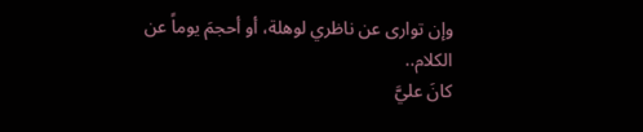وإن توارى عن ناظري لوهلة، أو أحجمَ يوماً عن الكلام..
كانَ عليَّ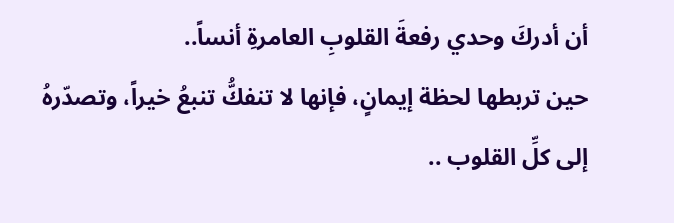أن أدركَ وحدي رفعةَ القلوبِ العامرةِ أنساً..
حين تربطها لحظة إيمانٍ، فإنها لا تنفكُّ تنبعُ خيراً، وتصدّرهُ إلى كلِّ القلوب ..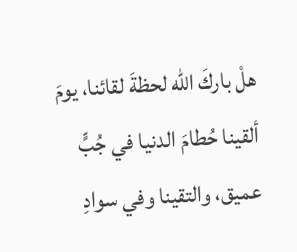هلْ باركَ الله لحظةَ لقائنا، يومَ ألقينا حُطامَ الدنيا في جُبٍّ عميق، والتقينا وفي سوادِ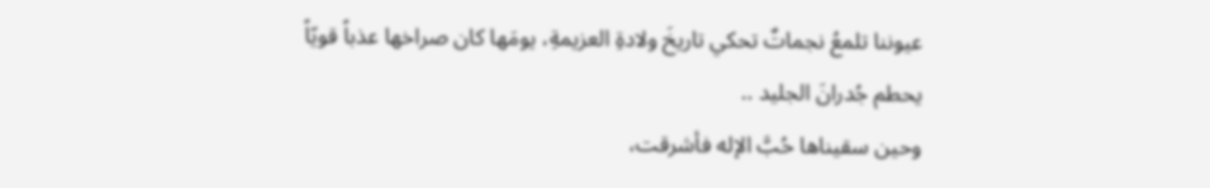عيوننا تلمعُ نجماتٌ تحكي تاريخَ ولادةِ العزيمةِ، يومَها كان صراخها عذباً قويّاً يحطم جُدرانَ الجليد ..
وحين سقيناها حُبَّ الإله فأشرقت،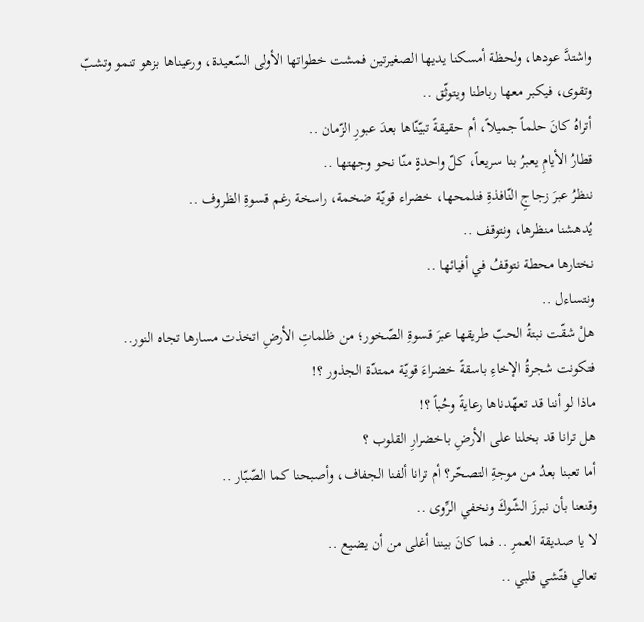واشتدَّ عودها، ولحظة أمسكنا يديها الصغيرتين فمشت خطواتها الأولى السّعيدة، ورعيناها بزهو تنمو وتشبّ وتقوى، فيكبر معها رباطنا ويتوثّق ..
أتراهُ كانَ حلماً جميلاً، أم حقيقةً تبيّنّاها بعدَ عبورِ الزّمان ..
قطارُ الأيامِ يعبرُ بنا سريعاً، كلّ واحدةٍ منّا نحو وجهتها ..
ننظرُ عبرَ زجاجِ النّافذةِ فنلمحها، خضراء قويّة ضخمة، راسخة رغم قسوةِ الظروف ..
يُدهشنا منظرها، ونتوقف ..
نختارها محطة نتوقفُ في أفيائها ..
ونتساءل ..
هلْ شقّت نبتةُ الحبّ طريقها عبرَ قسوةِ الصّخور؛ من ظلماتِ الأرضِ اتخذت مسارها تجاه النور..
فتكونت شجرةُ الإخاءِ باسقةً خضراءَ قويّة ممتدّة الجذور ؟!
ماذا لو أننا قد تعهّدناها رعايةً وحُباً ؟!
هل ترانا قد بخلنا على الأرضِ باخضرارِ القلوب ؟
أما تعبنا بعدُ من موجةِ التصحّر؟ أم ترانا ألفنا الجفاف، وأصبحنا كما الصّبّار ..
وقنعنا بأن نبرزَ الشّوكَ ونخفي الرِّوى ..
لا يا صديقة العمرِ .. فما كانَ بيننا أغلى من أن يضيع ..
تعالي فتّشي قلبي ..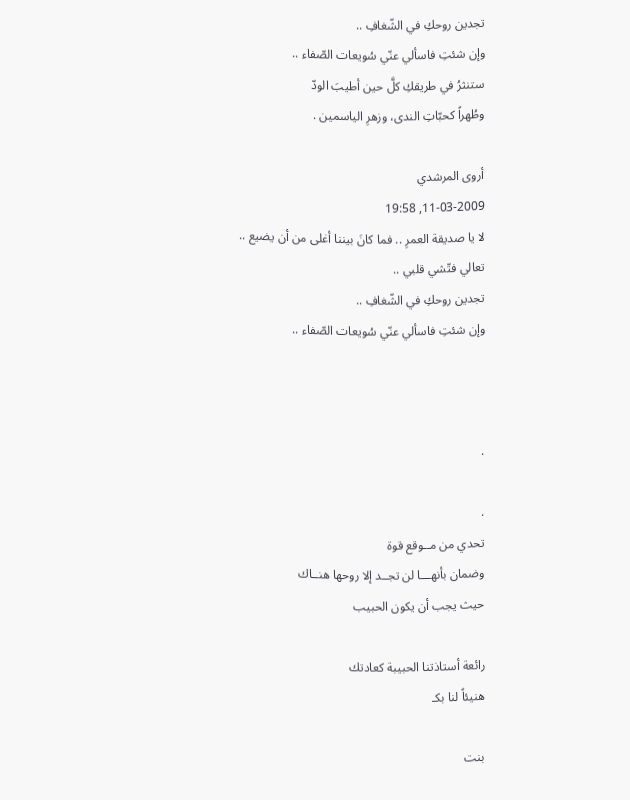تجدين روحكِ في الشّغافِ ..
وإن شئتِ فاسألي عنّي سُويعات الصّفاء ..
ستنثرُ في طريقكِ كلَّ حين أطيبَ الودّ
وطُهراً كحبّاتِ الندى، وزهرِ الياسمين .

أروى المرشدي
11-03-2009, 19:58
لا يا صديقة العمرِ .. فما كانَ بيننا أغلى من أن يضيع ..
تعالي فتّشي قلبي ..
تجدين روحكِ في الشّغافِ ..
وإن شئتِ فاسألي عنّي سُويعات الصّفاء ..



.

.
تحدي من مــوقع قوة
وضمان بأنهـــا لن تجــد إلا روحها هنــاك
حيث يجب أن يكون الحبيب

رائعة أستاذتنا الحبيبة كعادتك
هنيئاً لنا بكـ

بنت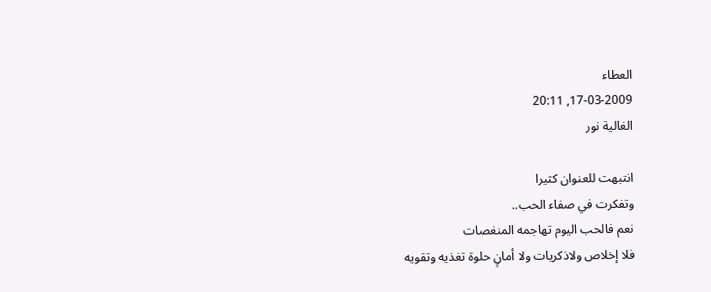العطاء
17-03-2009, 20:11
الغالية نور

انتبهت للعنوان كثيرا
وتفكرت في صفاء الحب..
نعم فالحب اليوم تهاجمه المنغصات
فلا إخلاص ولاذكريات ولا أمانٍ حلوة تغذيه وتقويه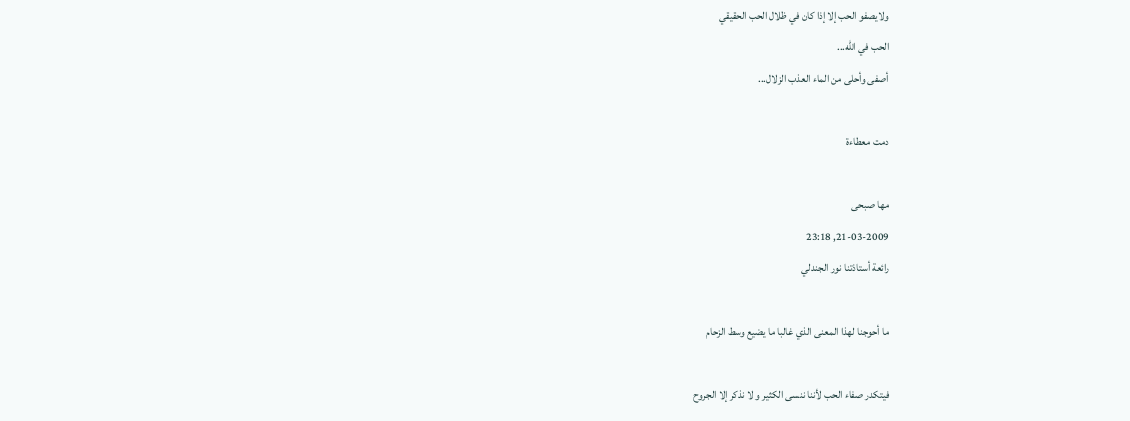ولايصفو الحب إلا إذا كان في ظلال الحب الحقيقي
الحب في الله...
أصفى وأحلى من الماء العذب الزلال...

دمت معطاءة

مها صبحى
21-03-2009, 23:18
رائعة أستاذتنا نور الجندلي

ما أحوجنا لهذا المعنى الذي غالبا ما يضيع وسط الزحام

فيتكدر صفاء الحب لأننا ننسى الكثير و لا نذكر إلا الجروح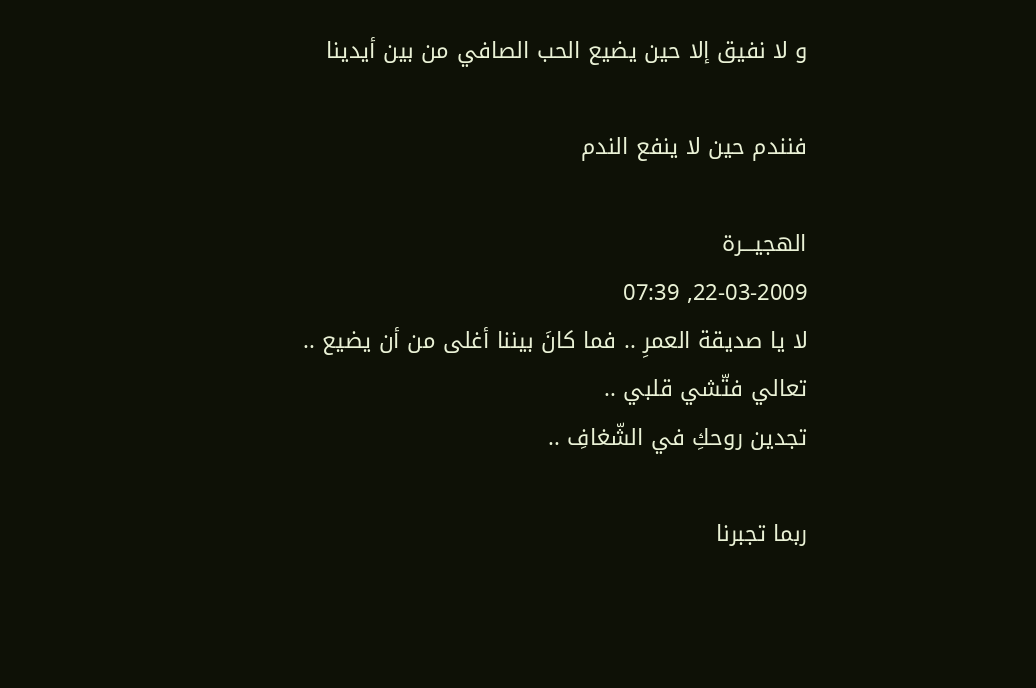و لا نفيق إلا حين يضيع الحب الصافي من بين أيدينا

فنندم حين لا ينفع الندم

الهجيـــرة
22-03-2009, 07:39
لا يا صديقة العمرِ .. فما كانَ بيننا أغلى من أن يضيع ..
تعالي فتّشي قلبي ..
تجدين روحكِ في الشّغافِ ..

ربما تجبرنا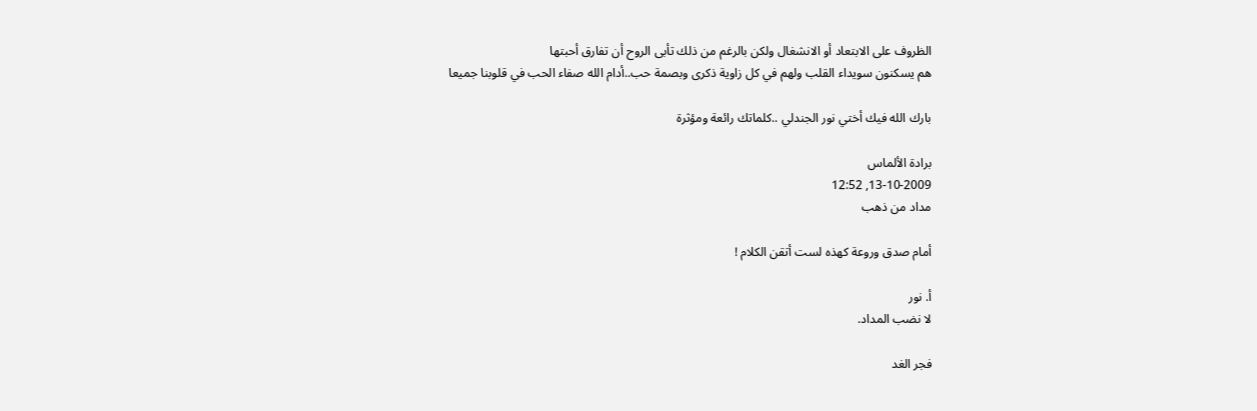الظروف على الابتعاد أو الانشغال ولكن بالرغم من ذلك تأبى الروح أن تفارق أحبتها
هم يسكنون سويداء القلب ولهم في كل زاوية ذكرى وبصمة حب..أدام الله صفاء الحب في قلوبنا جميعا

بارك الله فيك أختي نور الجندلي ..كلماتك رائعة ومؤثرة

برادة الألماس
13-10-2009, 12:52
مداد من ذهب

أمام صدق وروعة كهذه لست أتقن الكلام !

أ. نور
لا نضب المداد.

فجر الغد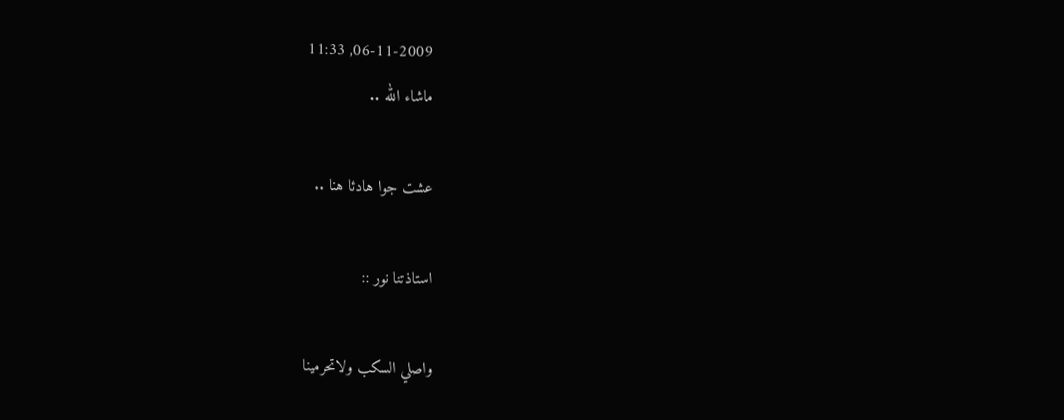06-11-2009, 11:33
ماشاء الله ..

عشت جوا هادئا هنا ..

استاذتنا نور ::

واصلي السكب ولاتحرمينا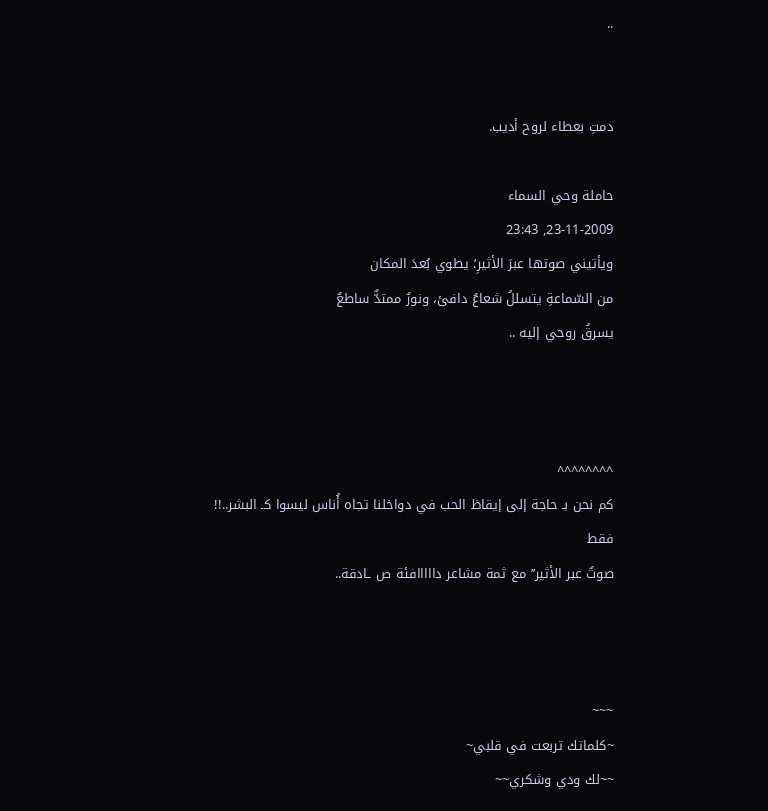..


دمتِ بعطاء لروح أديب.

حاملة وحي السماء
23-11-2009, 23:43
ويأتيني صوتها عبرَ الأثيرِ؛ يطوي بُعدَ المكان
من السّماعةِ يتسللُ شعاعٌ دافئ، ونورٌ ممتدٌّ ساطعٌ
يسرقُ روحي إليه ..



^^^^^^^^
كم نحن بـ حاجة إلى إيقاظ الحب في دواخلنا تجاه أُناس ليسوا كـ البشر..!!
فقط
صوتٌ عبر الأثير’’ مع ثمة مشاعر دااااافئة ص ـادقة..



~~~
~كلماتك تربعت في قلبي~
~~لك ودي وشكري~~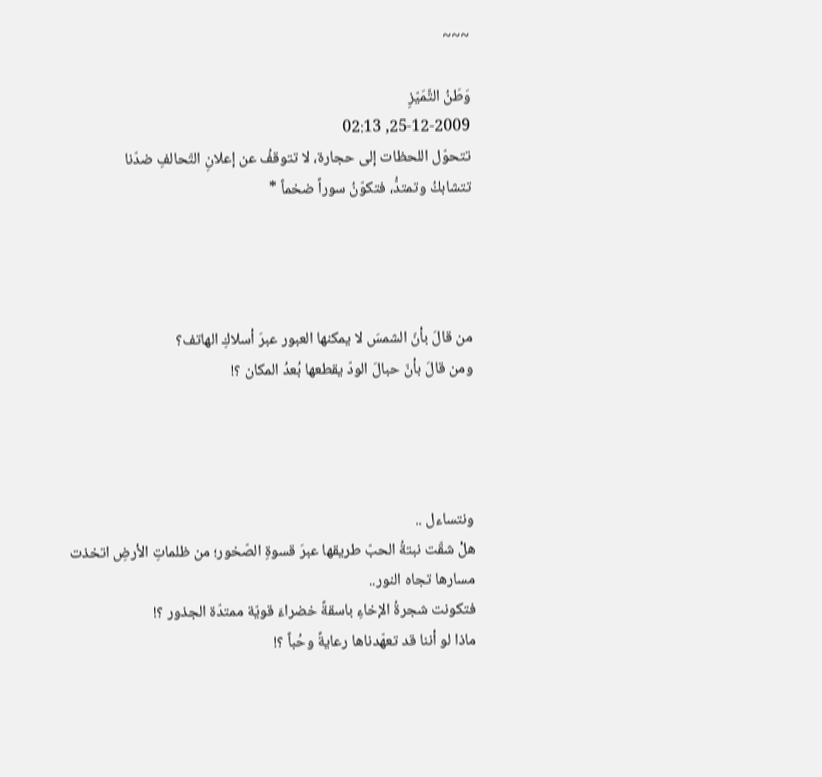~~~

وَطَنُ التَّمَيّزِ
25-12-2009, 02:13
تتحوّل اللحظات إلى حجارة، لا تتوقفُ عن إعلانِ التّحالفِ ضدّنا
تتشابكُ وتمتدُّ، فتكوّنُ سوراً ضخماً *




من قالَ بأنّ الشمسَ لا يمكنها العبور عبرَ أسلاكِ الهاتف؟
ومن قالَ بأنّ حبالَ الودّ يقطعها بُعدُ المكان ؟!




ونتساءل ..
هلْ شقّت نبتةُ الحبّ طريقها عبرَ قسوةِ الصّخور؛ من ظلماتِ الأرضِ اتخذت مسارها تجاه النور..
فتكونت شجرةُ الإخاءِ باسقةً خضراءَ قويّة ممتدّة الجذور ؟!
ماذا لو أننا قد تعهّدناها رعايةً وحُباً ؟!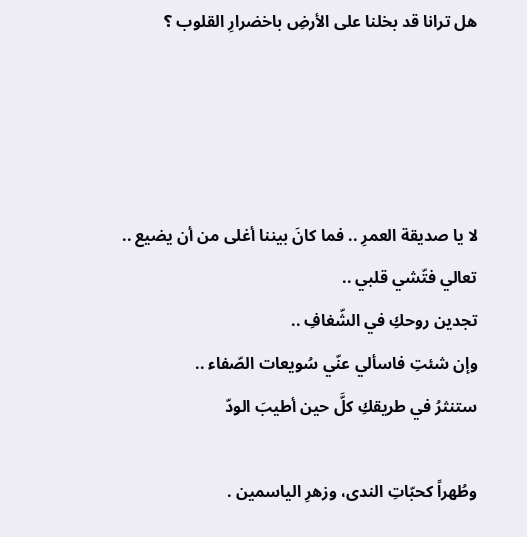هل ترانا قد بخلنا على الأرضِ باخضرارِ القلوب ؟




لا يا صديقة العمرِ .. فما كانَ بيننا أغلى من أن يضيع ..
تعالي فتّشي قلبي ..
تجدين روحكِ في الشّغافِ ..
وإن شئتِ فاسألي عنّي سُويعات الصّفاء ..
ستنثرُ في طريقكِ كلَّ حين أطيبَ الودّ

وطُهراً كحبّاتِ الندى، وزهرِ الياسمين .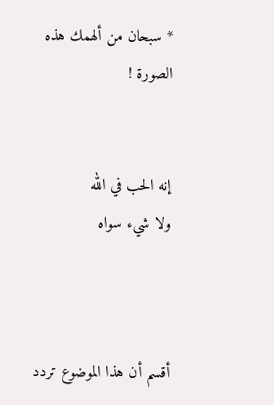* سبحان من ألهمك هذه الصورة !


إنه الحب في الله
ولا شيء سواه



أقسم أن هذا الموضوع تردد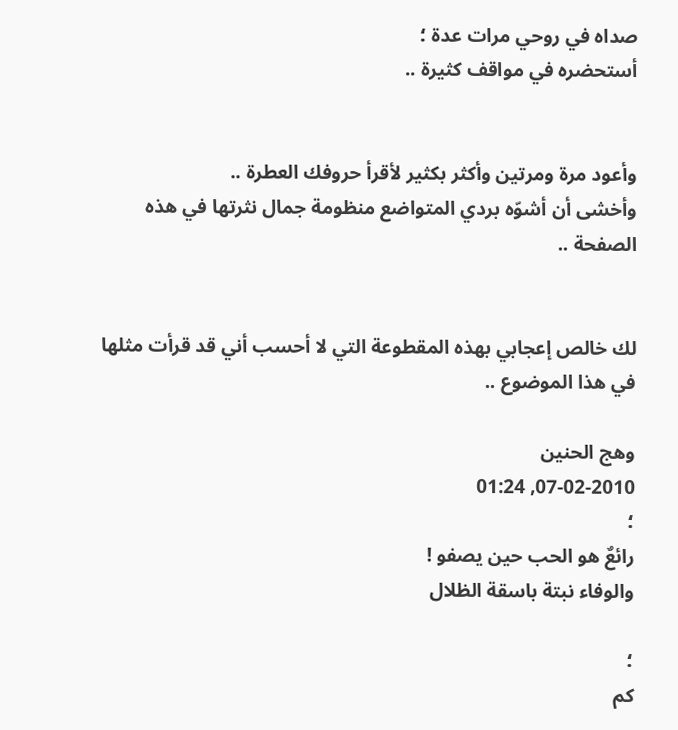صداه في روحي مرات عدة ؛
أستحضره في مواقف كثيرة ..


وأعود مرة ومرتين وأكثر بكثير لأقرأ حروفك العطرة ..
وأخشى أن أشوّه بردي المتواضع منظومة جمال نثرتها في هذه الصفحة ..


لك خالص إعجابي بهذه المقطوعة التي لا أحسب أني قد قرأت مثلها في هذا الموضوع ..

وهج الحنين
07-02-2010, 01:24
؛
رائعٌ هو الحب حين يصفو !
والوفاء نبتة باسقة الظلال

؛
كم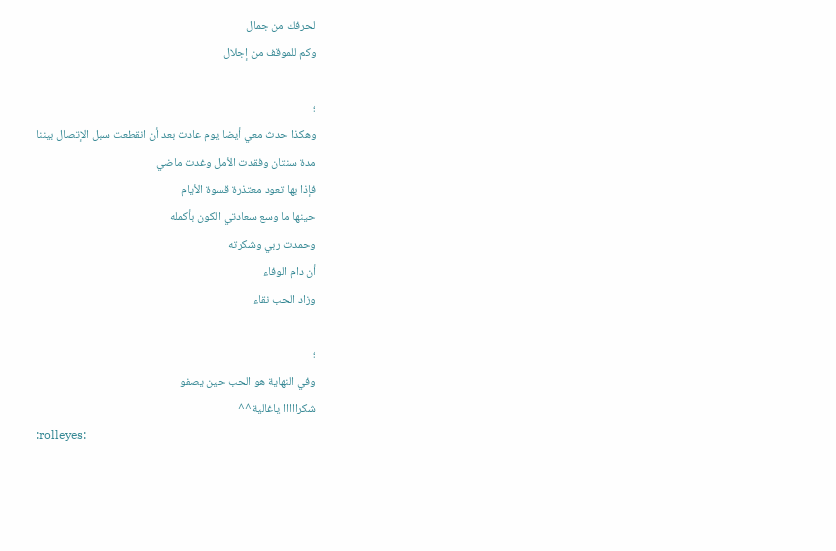لحرفك من جمال
وكم للموقف من إجلال

؛
وهكذا حدث معي أيضا يوم عادت بعد أن انقطعت سبل الإتصال بيننا
مدة سنتان وفقدت الأمل وغدت ماضي
فإذا بها تعود معتذرة قسوة الأيام
حينها ما وسع سعادتي الكون بأكمله
وحمدت ربي وشكرته
أن دام الوفاء
وزاد الحب نقاء

؛
وفي النهاية هو الحب حين يصفو
شكرااااا ياغالية^^
:rolleyes: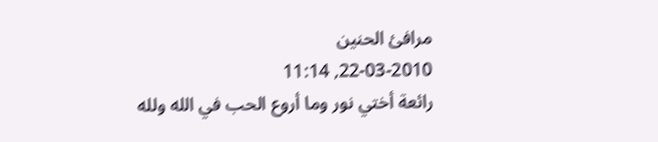مرافئ الحنين
22-03-2010, 11:14
رائعة أختي نور وما أروع الحب في الله ولله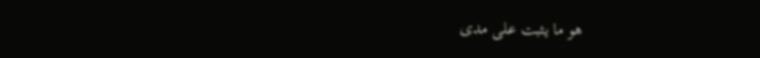هو ما يثبت على مدى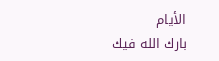الأيام
بارك الله فيك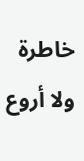خاطرة ولا أروع